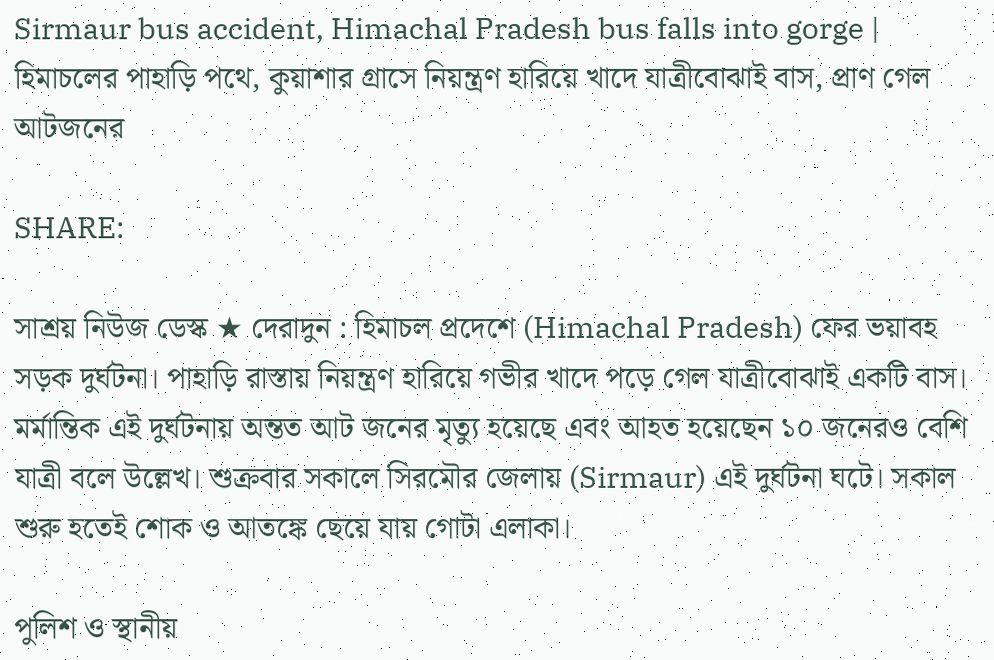Sirmaur bus accident, Himachal Pradesh bus falls into gorge | হিমাচলের পাহাড়ি পথে, কুয়াশার গ্রাসে নিয়ন্ত্রণ হারিয়ে খাদে যাত্রীবোঝাই বাস, প্রাণ গেল আটজনের

SHARE:

সাশ্রয় নিউজ ডেস্ক ★ দেরাদুন : হিমাচল প্রদেশে (Himachal Pradesh) ফের ভয়াবহ সড়ক দুর্ঘটনা। পাহাড়ি রাস্তায় নিয়ন্ত্রণ হারিয়ে গভীর খাদে পড়ে গেল যাত্রীবোঝাই একটি বাস। মর্মান্তিক এই দুর্ঘটনায় অন্তত আট জনের মৃত্যু হয়েছে এবং আহত হয়েছেন ১০ জনেরও বেশি যাত্রী বলে উল্লেখ। শুক্রবার সকালে সিরমৌর জেলায় (Sirmaur) এই দুর্ঘটনা ঘটে। সকাল শুরু হতেই শোক ও আতঙ্কে ছেয়ে যায় গোটা এলাকা।

পুলিশ ও স্থানীয়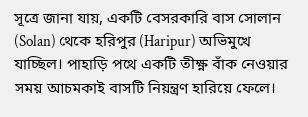সূত্রে জানা যায়, একটি বেসরকারি বাস সোলান (Solan) থেকে হরিপুর (Haripur) অভিমুখে যাচ্ছিল। পাহাড়ি পথে একটি তীক্ষ্ণ বাঁক নেওয়ার সময় আচমকাই বাসটি নিয়ন্ত্রণ হারিয়ে ফেলে।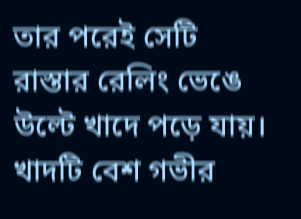তার পরেই সেটি রাস্তার রেলিং ভেঙে উল্টে খাদে পড়ে যায়। খাদটি বেশ গভীর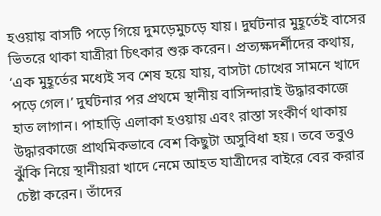হওয়ায় বাসটি পড়ে গিয়ে দুমড়েমুচড়ে যায়। দুর্ঘটনার মুহূর্তেই বাসের ভিতরে থাকা যাত্রীরা চিৎকার শুরু করেন। প্রত্যক্ষদর্শীদের কথায়, ‘এক মুহূর্তের মধ্যেই সব শেষ হয়ে যায়, বাসটা চোখের সামনে খাদে পড়ে গেল।’ দুর্ঘটনার পর প্রথমে স্থানীয় বাসিন্দারাই উদ্ধারকাজে হাত লাগান। পাহাড়ি এলাকা হওয়ায় এবং রাস্তা সংকীর্ণ থাকায় উদ্ধারকাজে প্রাথমিকভাবে বেশ কিছুটা অসুবিধা হয়। তবে তবুও ঝুঁকি নিয়ে স্থানীয়রা খাদে নেমে আহত যাত্রীদের বাইরে বের করার চেষ্টা করেন। তাঁদের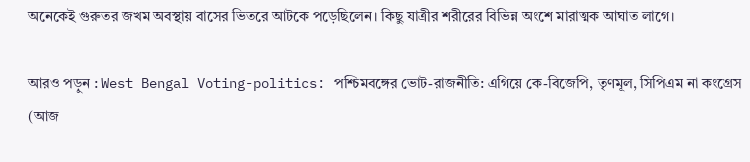অনেকেই গুরুতর জখম অবস্থায় বাসের ভিতরে আটকে পড়েছিলেন। কিছু যাত্রীর শরীরের বিভিন্ন অংশে মারাত্মক আঘাত লাগে।

আরও পড়ুন : West Bengal Voting-politics: পশ্চিমবঙ্গের ভোট-রাজনীতি: এগিয়ে কে-বিজেপি, তৃণমূল, সিপিএম না কংগ্রেস (আজ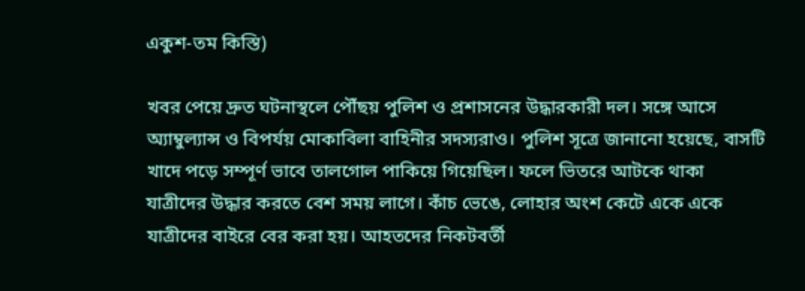একুশ-তম কিস্তি)

খবর পেয়ে দ্রুত ঘটনাস্থলে পৌঁছয় পুলিশ ও প্রশাসনের উদ্ধারকারী দল। সঙ্গে আসে অ্যাম্বুল্যান্স ও বিপর্যয় মোকাবিলা বাহিনীর সদস্যরাও। পুলিশ সূত্রে জানানো হয়েছে, বাসটি খাদে পড়ে সম্পূর্ণ ভাবে তালগোল পাকিয়ে গিয়েছিল। ফলে ভিতরে আটকে থাকা যাত্রীদের উদ্ধার করতে বেশ সময় লাগে। কাঁচ ভেঙে, লোহার অংশ কেটে একে একে যাত্রীদের বাইরে বের করা হয়। আহতদের নিকটবর্তী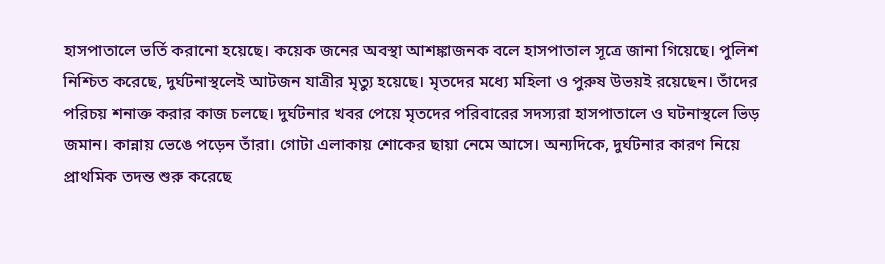হাসপাতালে ভর্তি করানো হয়েছে। কয়েক জনের অবস্থা আশঙ্কাজনক বলে হাসপাতাল সূত্রে জানা গিয়েছে। পুলিশ নিশ্চিত করেছে, দুর্ঘটনাস্থলেই আটজন যাত্রীর মৃত্যু হয়েছে। মৃতদের মধ্যে মহিলা ও পুরুষ উভয়ই রয়েছেন। তাঁদের পরিচয় শনাক্ত করার কাজ চলছে। দুর্ঘটনার খবর পেয়ে মৃতদের পরিবারের সদস্যরা হাসপাতালে ও ঘটনাস্থলে ভিড় জমান। কান্নায় ভেঙে পড়েন তাঁরা। গোটা এলাকায় শোকের ছায়া নেমে আসে। অন্যদিকে, দুর্ঘটনার কারণ নিয়ে প্রাথমিক তদন্ত শুরু করেছে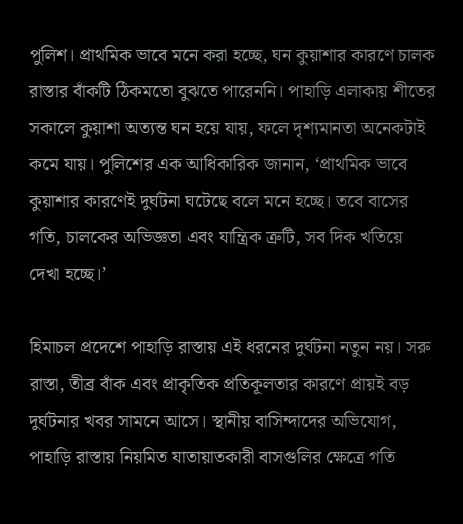পুলিশ। প্রাথমিক ভাবে মনে করা হচ্ছে, ঘন কুয়াশার কারণে চালক রাস্তার বাঁকটি ঠিকমতো বুঝতে পারেননি। পাহাড়ি এলাকায় শীতের সকালে কুয়াশা অত্যন্ত ঘন হয়ে যায়, ফলে দৃশ্যমানতা অনেকটাই কমে যায়। পুলিশের এক আধিকারিক জানান, ‘প্রাথমিক ভাবে কুয়াশার কারণেই দুর্ঘটনা ঘটেছে বলে মনে হচ্ছে। তবে বাসের গতি, চালকের অভিজ্ঞতা এবং যান্ত্রিক ত্রুটি, সব দিক খতিয়ে দেখা হচ্ছে।’

হিমাচল প্রদেশে পাহাড়ি রাস্তায় এই ধরনের দুর্ঘটনা নতুন নয়। সরু রাস্তা, তীব্র বাঁক এবং প্রাকৃতিক প্রতিকূলতার কারণে প্রায়ই বড় দুর্ঘটনার খবর সামনে আসে। স্থানীয় বাসিন্দাদের অভিযোগ, পাহাড়ি রাস্তায় নিয়মিত যাতায়াতকারী বাসগুলির ক্ষেত্রে গতি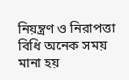নিয়ন্ত্রণ ও নিরাপত্তা বিধি অনেক সময় মানা হয়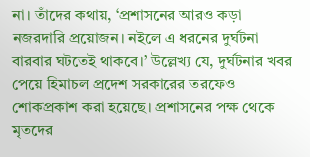না। তাঁদের কথায়, ‘প্রশাসনের আরও কড়া নজরদারি প্রয়োজন। নইলে এ ধরনের দুর্ঘটনা বারবার ঘটতেই থাকবে।’ উল্লেখ্য যে, দুর্ঘটনার খবর পেয়ে হিমাচল প্রদেশ সরকারের তরফেও শোকপ্রকাশ করা হয়েছে। প্রশাসনের পক্ষ থেকে মৃতদের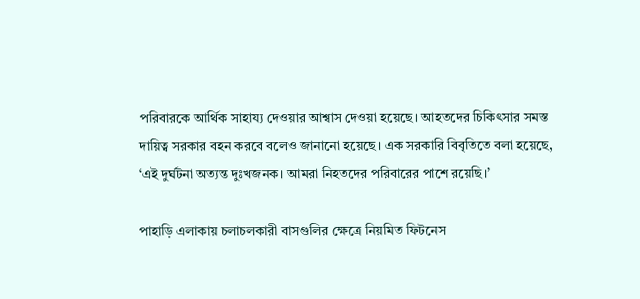পরিবারকে আর্থিক সাহায্য দেওয়ার আশ্বাস দেওয়া হয়েছে। আহতদের চিকিৎসার সমস্ত দায়িত্ব সরকার বহন করবে বলেও জানানো হয়েছে। এক সরকারি বিবৃতিতে বলা হয়েছে, ‘এই দুর্ঘটনা অত্যন্ত দুঃখজনক। আমরা নিহতদের পরিবারের পাশে রয়েছি।’

পাহাড়ি এলাকায় চলাচলকারী বাসগুলির ক্ষেত্রে নিয়মিত ফিটনেস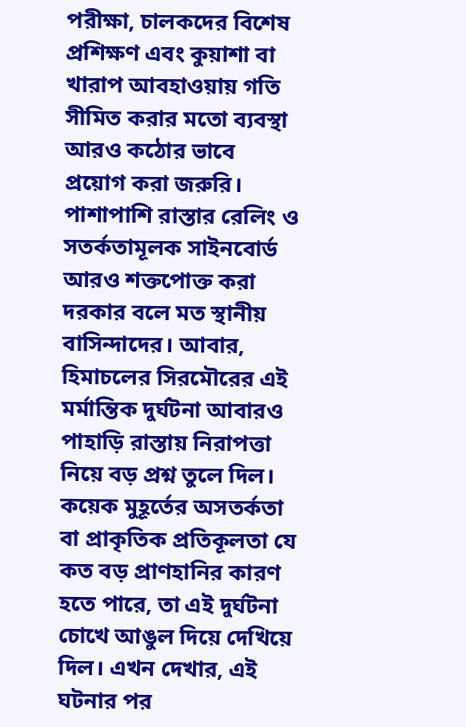পরীক্ষা, চালকদের বিশেষ প্রশিক্ষণ এবং কুয়াশা বা খারাপ আবহাওয়ায় গতি সীমিত করার মতো ব্যবস্থা আরও কঠোর ভাবে প্রয়োগ করা জরুরি। পাশাপাশি রাস্তার রেলিং ও সতর্কতামূলক সাইনবোর্ড আরও শক্তপোক্ত করা দরকার বলে মত স্থানীয় বাসিন্দাদের। আবার, হিমাচলের সিরমৌরের এই মর্মান্তিক দুর্ঘটনা আবারও পাহাড়ি রাস্তায় নিরাপত্তা নিয়ে বড় প্রশ্ন তুলে দিল। কয়েক মুহূর্তের অসতর্কতা বা প্রাকৃতিক প্রতিকূলতা যে কত বড় প্রাণহানির কারণ হতে পারে, তা এই দুর্ঘটনা চোখে আঙুল দিয়ে দেখিয়ে দিল। এখন দেখার, এই ঘটনার পর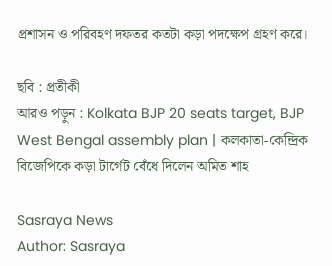প্রশাসন ও পরিবহণ দফতর কতটা কড়া পদক্ষেপ গ্রহণ করে।

ছবি : প্রতীকী
আরও পড়ুন : Kolkata BJP 20 seats target, BJP West Bengal assembly plan | কলকাতা-কেন্দ্রিক বিজেপিকে কড়া টার্গেট বেঁধে দিলেন অমিত শাহ

Sasraya News
Author: Sasraya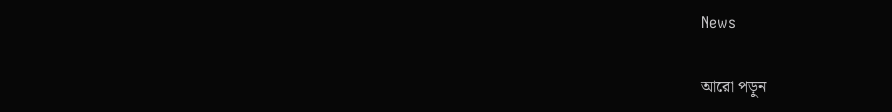News

আরো পড়ুন